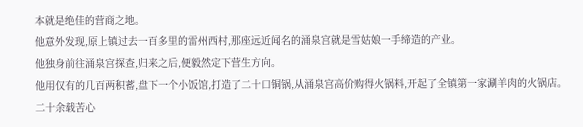本就是绝佳的营商之地。
他意外发现,原上镇过去一百多里的雷州西村,那座远近闻名的涌泉宫就是雪姑娘一手缔造的产业。
他独身前往涌泉宫探查,归来之后,便毅然定下营生方向。
他用仅有的几百两积蓄,盘下一个小饭馆,打造了二十口铜锅,从涌泉宫高价购得火锅料,开起了全镇第一家涮羊肉的火锅店。
二十余载苦心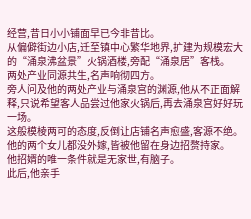经营,昔日小小铺面早已今非昔比。
从偏僻街边小店,迁至镇中心繁华地界,扩建为规模宏大的“涌泉沸盆景”火锅酒楼,旁配“涌泉居”客栈。
两处产业同源共生,名声响彻四方。
旁人问及他的两处产业与涌泉宫的渊源,他从不正面解释,只说希望客人品尝过他家火锅后,再去涌泉宫好好玩一场。
这般模棱两可的态度,反倒让店铺名声愈盛,客源不绝。
他的两个女儿都没外嫁,皆被他留在身边招赘持家。
他招婿的唯一条件就是无家世,有脑子。
此后,他亲手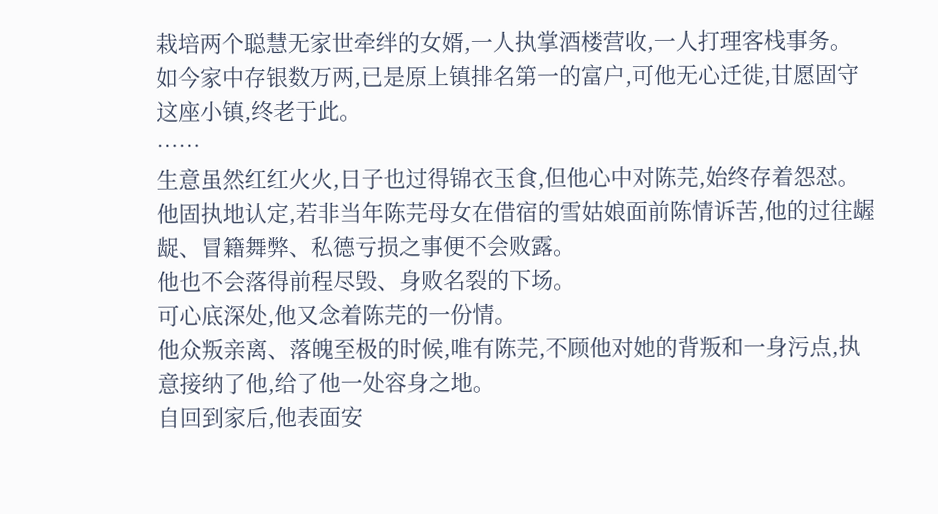栽培两个聪慧无家世牵绊的女婿,一人执掌酒楼营收,一人打理客栈事务。
如今家中存银数万两,已是原上镇排名第一的富户,可他无心迁徙,甘愿固守这座小镇,终老于此。
……
生意虽然红红火火,日子也过得锦衣玉食,但他心中对陈芫,始终存着怨怼。
他固执地认定,若非当年陈芫母女在借宿的雪姑娘面前陈情诉苦,他的过往龌龊、冒籍舞弊、私德亏损之事便不会败露。
他也不会落得前程尽毁、身败名裂的下场。
可心底深处,他又念着陈芫的一份情。
他众叛亲离、落魄至极的时候,唯有陈芫,不顾他对她的背叛和一身污点,执意接纳了他,给了他一处容身之地。
自回到家后,他表面安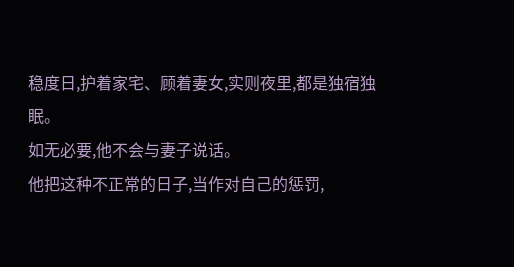稳度日,护着家宅、顾着妻女,实则夜里,都是独宿独眠。
如无必要,他不会与妻子说话。
他把这种不正常的日子,当作对自己的惩罚,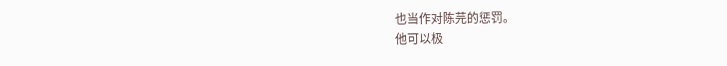也当作对陈芫的惩罚。
他可以极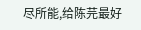尽所能,给陈芫最好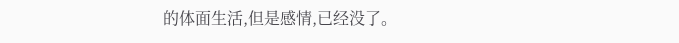的体面生活,但是感情,已经没了。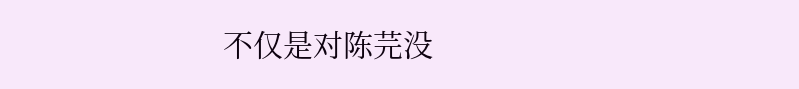不仅是对陈芫没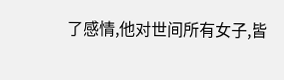了感情,他对世间所有女子,皆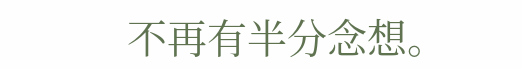不再有半分念想。